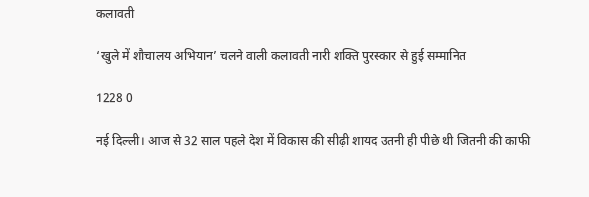कलावती

‘खुले में शौचालय अभियान’ चलने वाली कलावती नारी शक्ति पुरस्कार से हुई सम्मानित

1228 0

नई दिल्ली। आज से 32 साल पहले देश में विकास की सीढ़ी शायद उतनी ही पीछे थी जितनी की काफी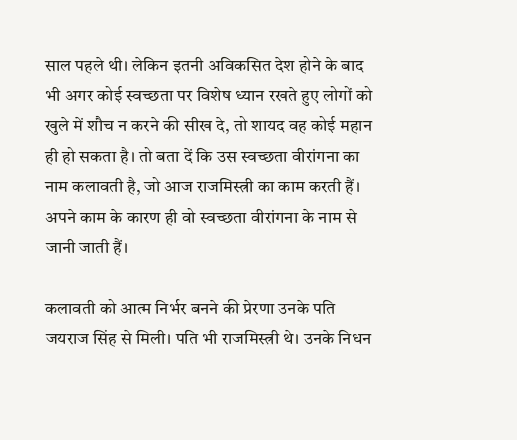साल पहले थी। लेकिन इतनी अविकसित देश होने के बाद भी अगर कोई स्वच्छता पर विशेष ध्यान रखते हुए लोगों को खुले में शौच न करने की सीख दे, तो शायद वह कोई महान ही हो सकता है। तो बता दें कि उस स्वच्छता वीरांगना का नाम कलावती है, जो आज राजमिस्त्री का काम करती हैं। अपने काम के कारण ही वो स्वच्छता वीरांगना के नाम से जानी जाती हैं।

कलावती को आत्म निर्भर बनने की प्रेरणा उनके पति जयराज सिंह से मिली। पति भी राजमिस्त्री थे। उनके निधन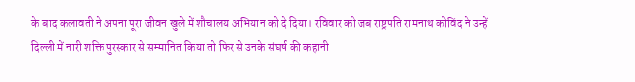के बाद कलावती ने अपना पूरा जीवन खुले में शौचालय अभियान को दे दिया। रविवार को जब राष्ट्रपति रामनाथ कोविंद ने उन्हें दिल्ली में नारी शक्ति पुरस्कार से सम्मानित किया तो फिर से उनके संघर्ष की कहानी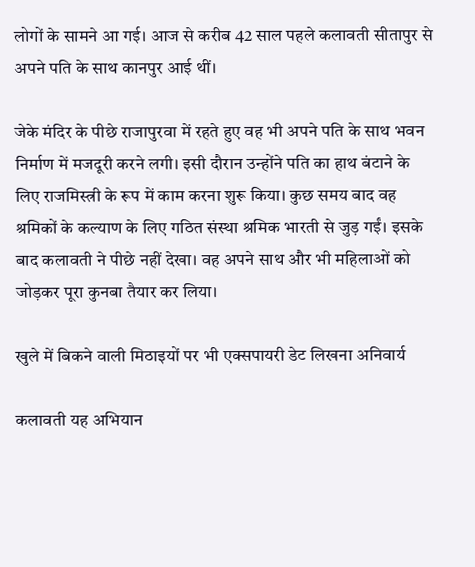लोगों के सामने आ गई। आज से करीब 42 साल पहले कलावती सीतापुर से अपने पति के साथ कानपुर आई थीं।

जेके मंदिर के पीछे राजापुरवा में रहते हुए वह भी अपने पति के साथ भवन निर्माण में मजदूरी करने लगी। इसी दौरान उन्होंने पति का हाथ बंटाने के लिए राजमिस्त्री के रूप में काम करना शुरू किया। कुछ समय बाद वह श्रमिकों के कल्याण के लिए गठित संस्था श्रमिक भारती से जुड़ गईं। इसके बाद कलावती ने पीछे नहीं देखा। वह अपने साथ और भी महिलाओं को जोड़कर पूरा कुनबा तैयार कर लिया।

खुले में बिकने वाली मिठाइयों पर भी एक्सपायरी डेट लिखना अनिवार्य

कलावती यह अभियान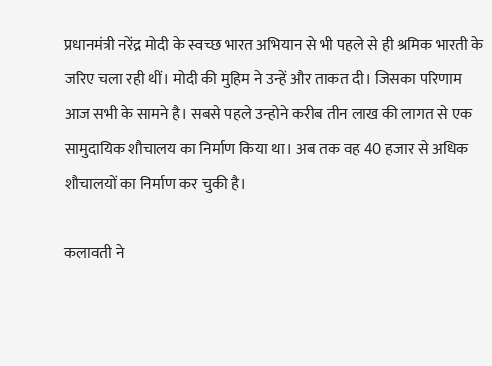प्रधानमंत्री नरेंद्र मोदी के स्वच्छ भारत अभियान से भी पहले से ही श्रमिक भारती के जरिए चला रही थीं। मोदी की मुहिम ने उन्हें और ताकत दी। जिसका परिणाम आज सभी के सामने है। सबसे पहले उन्होने करीब तीन लाख की लागत से एक सामुदायिक शौचालय का निर्माण किया था। अब तक वह 40 हजार से अधिक शौचालयों का निर्माण कर चुकी है।

कलावती ने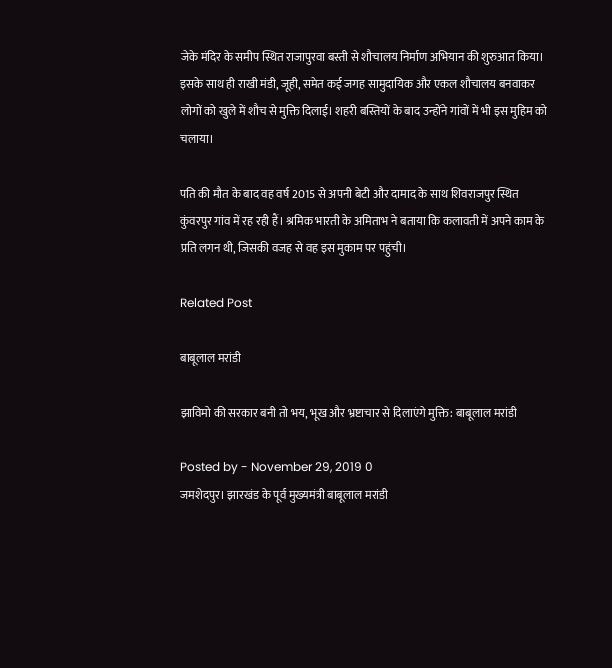जेके मंदिर के समीप स्थित राजापुरवा बस्ती से शौचालय निर्माण अभियान की शुरुआत किया। इसके साथ ही राखी मंडी, जूही, समेत कई जगह सामुदायिक और एकल शौचालय बनवाकर लोगों को खुले में शौच से मुक्ति दिलाई। शहरी बस्तियों के बाद उन्होंने गांवों में भी इस मुहिम को चलाया।

पति की मौत के बाद वह वर्ष 2015 से अपनी बेटी और दामाद के साथ शिवराजपुर स्थित कुंवरपुर गांव में रह रही हैं। श्रमिक भारती के अमिताभ ने बताया कि कलावती में अपने काम के प्रति लगन थी, जिसकी वजह से वह इस मुकाम पर पहुंची।

Related Post

बाबूलाल मरांडी

झाविमो की सरकार बनी तो भय, भूख और भ्रष्टाचार से दिलाएंगे मुक्ति: बाबूलाल मरांडी

Posted by - November 29, 2019 0
जमशेदपुर। झारखंड के पूर्व मुख्यमंत्री बाबूलाल मरांडी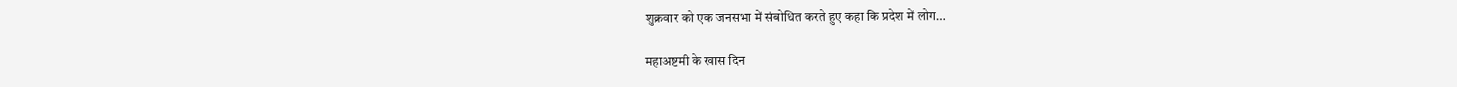शुक्रवार को एक जनसभा में संबोधित करते हुए कहा कि प्रदेश में लोग…

महाअष्टमी के खास दिन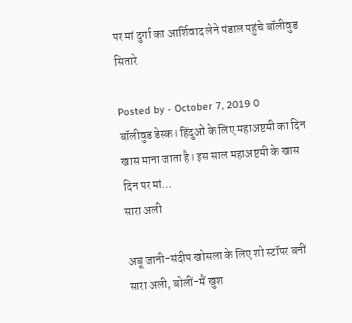पर मां दुर्गा का आर्शिवाद लेने पंडाल पहुंचे बॉलीवुड सितारे

Posted by - October 7, 2019 0
बॉलीवुड डेस्क। हिंदुओं के लिए महाअष्टमी का दिन खास माना जाता है। इस साल महाअष्टमी के खास दिन पर मां…
सारा अली

अबू जानी-संदीप खोसला के लिए शो स्टॉपर बनीं सारा अली, बोलीं-मैं खुश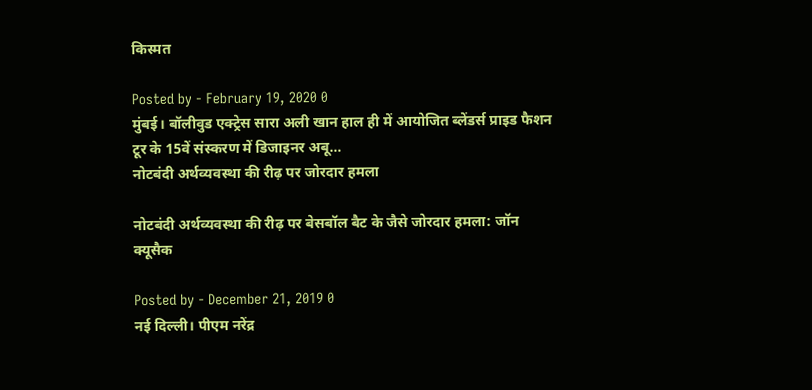किस्मत

Posted by - February 19, 2020 0
मुंबई। बॉलीवुड एक्ट्रेस सारा अली खान हाल ही में आयोजित ब्लेंडर्स प्राइड फैशन टूर के 15वें संस्करण में डिजाइनर अबू…
नोटबंदी अर्थव्यवस्था की रीढ़ पर जोरदार हमला

नोटबंदी अर्थव्यवस्था की रीढ़ पर बेसबॉल बैट के जैसे जोरदार हमला: जॉन क्यूसैक

Posted by - December 21, 2019 0
नई दिल्ली। पीएम नरेंद्र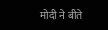मोदी ने बीते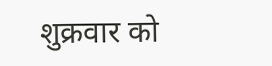शुक्रवार को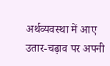अर्थव्यवस्था में आए उतार-चढ़ाव पर अपनी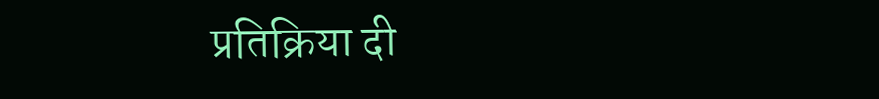प्रतिक्रिया दी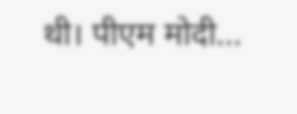थी। पीएम मोदी…